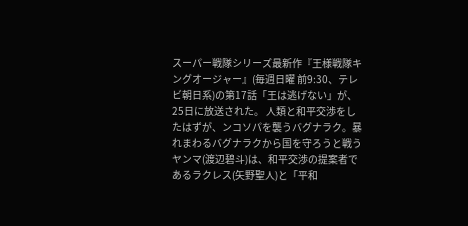スーパー戦隊シリーズ最新作『王様戦隊キングオージャー』(毎週日曜 前9:30、テレビ朝日系)の第17話「王は逃げない」が、25日に放送された。 人類と和平交渉をしたはずが、ンコソパを襲うバグナラク。暴れまわるバグナラクから国を守ろうと戦うヤンマ(渡辺碧斗)は、和平交渉の提案者であるラクレス(矢野聖人)と「平和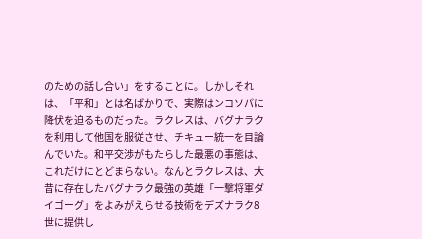のための話し合い」をすることに。しかしそれは、「平和」とは名ばかりで、実際はンコソパに降伏を迫るものだった。ラクレスは、バグナラクを利用して他国を服従させ、チキュー統一を目論んでいた。和平交渉がもたらした最悪の事態は、これだけにとどまらない。なんとラクレスは、大昔に存在したバグナラク最強の英雄「一撃将軍ダイゴーグ」をよみがえらせる技術をデズナラク8世に提供し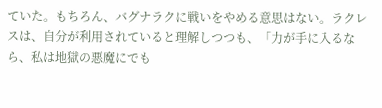ていた。もちろん、バグナラクに戦いをやめる意思はない。ラクレスは、自分が利用されていると理解しつつも、「力が手に入るなら、私は地獄の悪魔にでも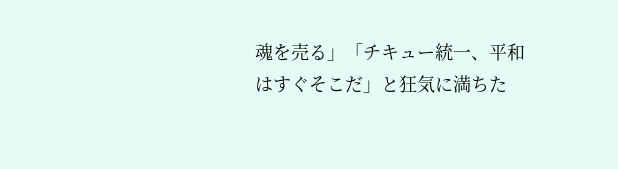魂を売る」「チキュー統一、平和はすぐそこだ」と狂気に満ちた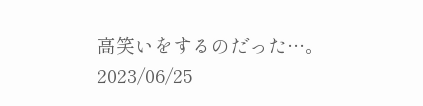高笑いをするのだった…。
2023/06/25